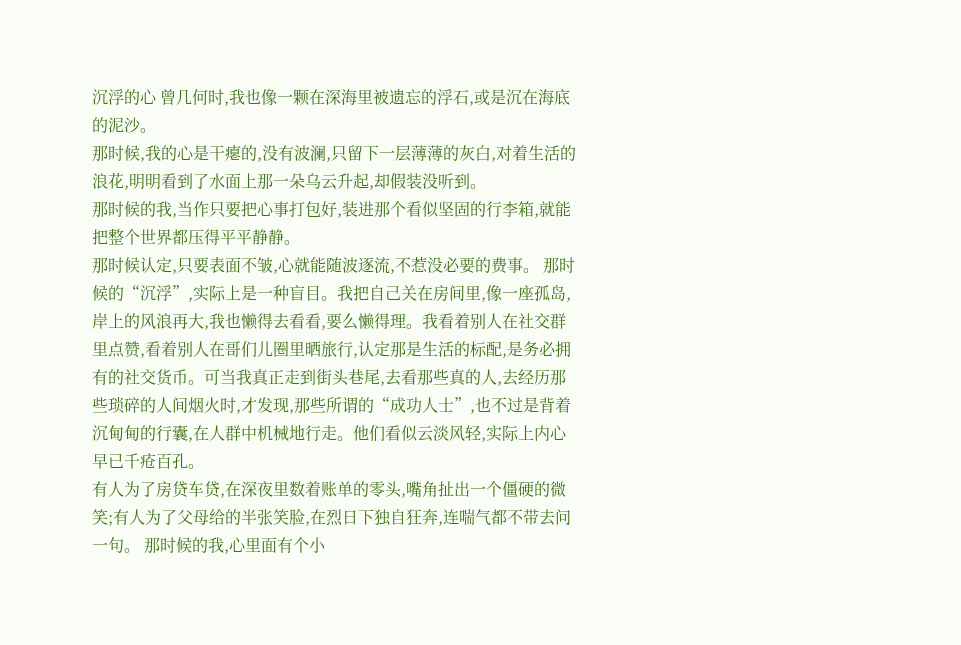沉浮的心 曾几何时,我也像一颗在深海里被遗忘的浮石,或是沉在海底的泥沙。
那时候,我的心是干瘪的,没有波澜,只留下一层薄薄的灰白,对着生活的浪花,明明看到了水面上那一朵乌云升起,却假装没听到。
那时候的我,当作只要把心事打包好,装进那个看似坚固的行李箱,就能把整个世界都压得平平静静。
那时候认定,只要表面不皱,心就能随波逐流,不惹没必要的费事。 那时候的“沉浮”,实际上是一种盲目。我把自己关在房间里,像一座孤岛,岸上的风浪再大,我也懒得去看看,要么懒得理。我看着别人在社交群里点赞,看着别人在哥们儿圈里晒旅行,认定那是生活的标配,是务必拥有的社交货币。可当我真正走到街头巷尾,去看那些真的人,去经历那些琐碎的人间烟火时,才发现,那些所谓的“成功人士”,也不过是背着沉甸甸的行囊,在人群中机械地行走。他们看似云淡风轻,实际上内心早已千疮百孔。
有人为了房贷车贷,在深夜里数着账单的零头,嘴角扯出一个僵硬的微笑;有人为了父母给的半张笑脸,在烈日下独自狂奔,连喘气都不带去问一句。 那时候的我,心里面有个小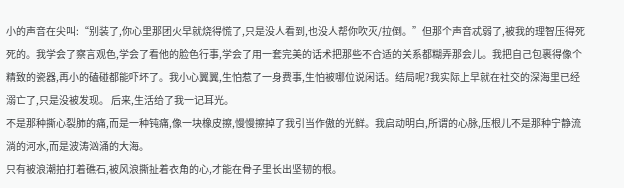小的声音在尖叫:“别装了,你心里那团火早就烧得慌了,只是没人看到,也没人帮你吹灭/拉倒。”但那个声音忒弱了,被我的理智压得死死的。我学会了察言观色,学会了看他的脸色行事,学会了用一套完美的话术把那些不合适的关系都糊弄那会儿。我把自己包裹得像个精致的瓷器,再小的磕碰都能吓坏了。我小心翼翼,生怕惹了一身费事,生怕被哪位说闲话。结局呢?我实际上早就在社交的深海里已经溺亡了,只是没被发现。 后来,生活给了我一记耳光。
不是那种撕心裂肺的痛,而是一种钝痛,像一块橡皮擦,慢慢擦掉了我引当作傲的光鲜。我启动明白,所谓的心脉,压根儿不是那种宁静流淌的河水,而是波涛汹涌的大海。
只有被浪潮拍打着礁石,被风浪撕扯着衣角的心,才能在骨子里长出坚韧的根。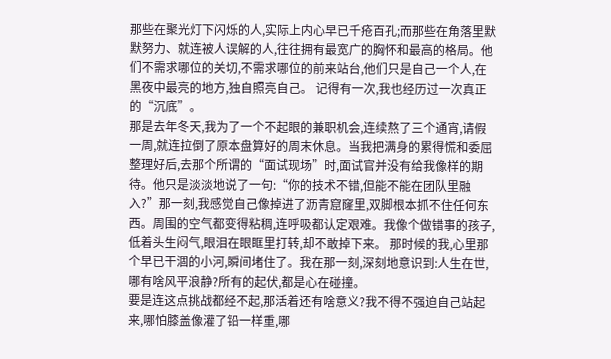那些在聚光灯下闪烁的人,实际上内心早已千疮百孔;而那些在角落里默默努力、就连被人误解的人,往往拥有最宽广的胸怀和最高的格局。他们不需求哪位的关切,不需求哪位的前来站台,他们只是自己一个人,在黑夜中最亮的地方,独自照亮自己。 记得有一次,我也经历过一次真正的“沉底”。
那是去年冬天,我为了一个不起眼的兼职机会,连续熬了三个通宵,请假一周,就连拉倒了原本盘算好的周末休息。当我把满身的累得慌和委屈整理好后,去那个所谓的“面试现场”时,面试官并没有给我像样的期待。他只是淡淡地说了一句:“你的技术不错,但能不能在团队里融入?”那一刻,我感觉自己像掉进了沥青窟窿里,双脚根本抓不住任何东西。周围的空气都变得粘稠,连呼吸都认定艰难。我像个做错事的孩子,低着头生闷气,眼泪在眼眶里打转,却不敢掉下来。 那时候的我,心里那个早已干涸的小河,瞬间堵住了。我在那一刻,深刻地意识到:人生在世,哪有啥风平浪静?所有的起伏,都是心在碰撞。
要是连这点挑战都经不起,那活着还有啥意义?我不得不强迫自己站起来,哪怕膝盖像灌了铅一样重,哪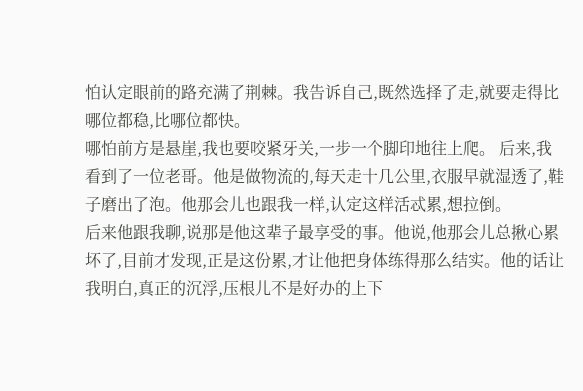怕认定眼前的路充满了荆棘。我告诉自己,既然选择了走,就要走得比哪位都稳,比哪位都快。
哪怕前方是悬崖,我也要咬紧牙关,一步一个脚印地往上爬。 后来,我看到了一位老哥。他是做物流的,每天走十几公里,衣服早就湿透了,鞋子磨出了泡。他那会儿也跟我一样,认定这样活忒累,想拉倒。
后来他跟我聊,说那是他这辈子最享受的事。他说,他那会儿总揪心累坏了,目前才发现,正是这份累,才让他把身体练得那么结实。他的话让我明白,真正的沉浮,压根儿不是好办的上下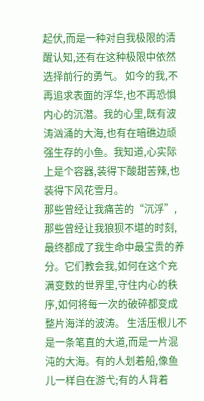起伏,而是一种对自我极限的清醒认知,还有在这种极限中依然选择前行的勇气。 如今的我,不再追求表面的浮华,也不再恐惧内心的沉潜。我的心里,既有波涛汹涌的大海,也有在暗礁边顽强生存的小鱼。我知道,心实际上是个容器,装得下酸甜苦辣,也装得下风花雪月。
那些曾经让我痛苦的“沉浮”,那些曾经让我狼狈不堪的时刻,最终都成了我生命中最宝贵的养分。它们教会我,如何在这个充满变数的世界里,守住内心的秩序,如何将每一次的破碎都变成整片海洋的波涛。 生活压根儿不是一条笔直的大道,而是一片混沌的大海。有的人划着船,像鱼儿一样自在游弋;有的人背着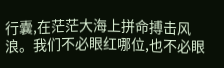行囊,在茫茫大海上拼命搏击风浪。我们不必眼红哪位,也不必眼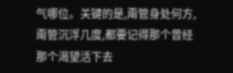气哪位。关键的是,甭管身处何方,甭管沉浮几度,都要记得那个曾经那个渴望活下去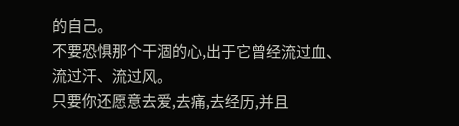的自己。
不要恐惧那个干涸的心,出于它曾经流过血、流过汗、流过风。
只要你还愿意去爱,去痛,去经历,并且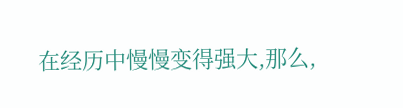在经历中慢慢变得强大,那么,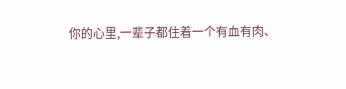你的心里,一辈子都住着一个有血有肉、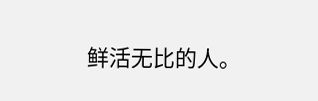鲜活无比的人。